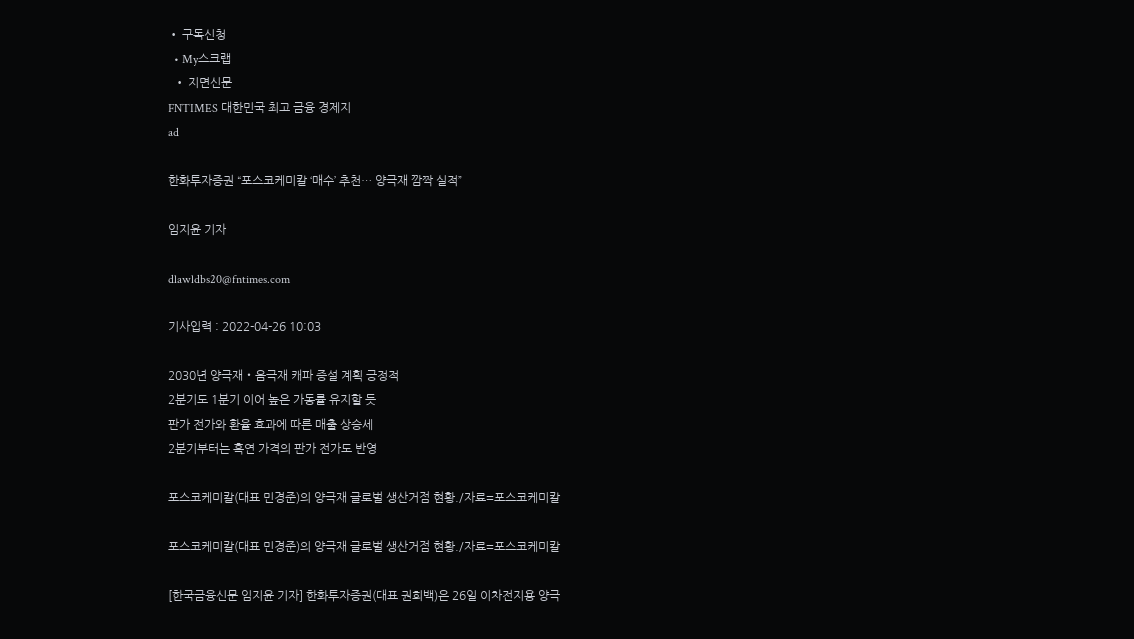• 구독신청
  • My스크랩
  • 지면신문
FNTIMES 대한민국 최고 금융 경제지
ad

한화투자증권 “포스코케미칼 ‘매수’ 추천… 양극재 깜짝 실적”

임지윤 기자

dlawldbs20@fntimes.com

기사입력 : 2022-04-26 10:03

2030년 양극재‧음극재 캐파 증설 계획 긍정적
2분기도 1분기 이어 높은 가동률 유지할 듯
판가 전가와 환율 효과에 따른 매출 상승세
2분기부터는 흑연 가격의 판가 전가도 반영

포스코케미칼(대표 민경준)의 양극재 글로벌 생산거점 현황./자료=포스코케미칼

포스코케미칼(대표 민경준)의 양극재 글로벌 생산거점 현황./자료=포스코케미칼

[한국금융신문 임지윤 기자] 한화투자증권(대표 권희백)은 26일 이차전지용 양극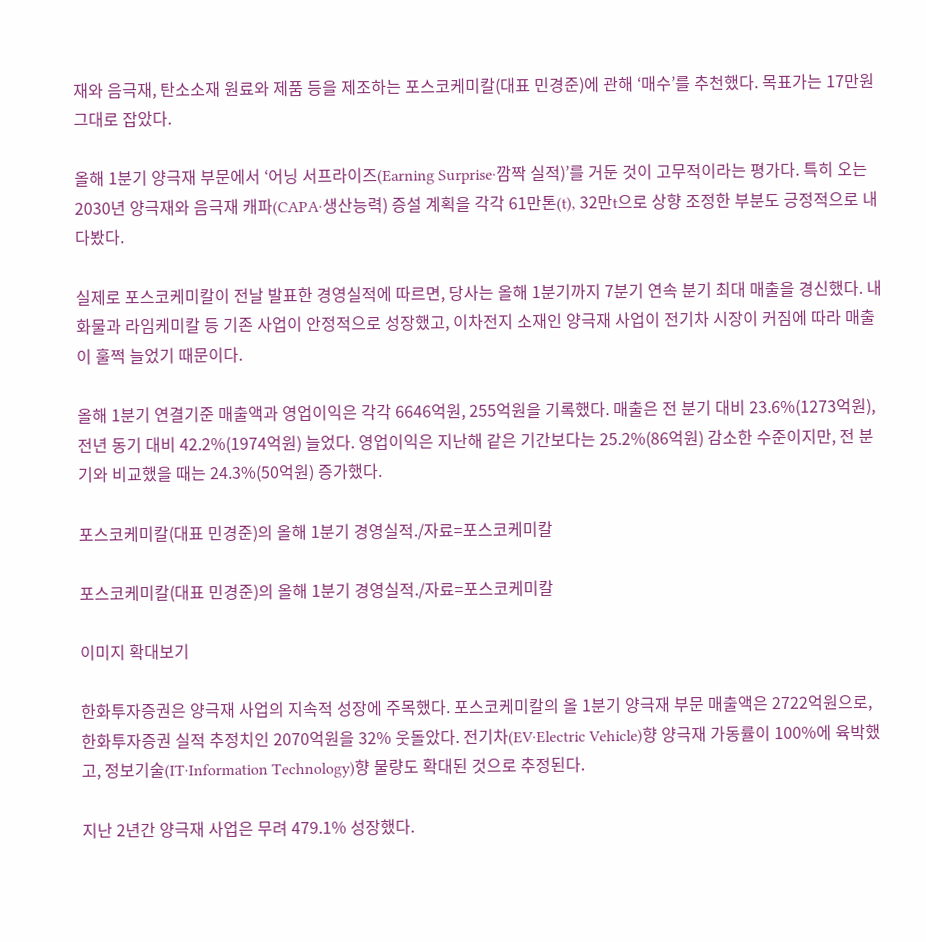재와 음극재, 탄소소재 원료와 제품 등을 제조하는 포스코케미칼(대표 민경준)에 관해 ‘매수’를 추천했다. 목표가는 17만원 그대로 잡았다.

올해 1분기 양극재 부문에서 ‘어닝 서프라이즈(Earning Surprise‧깜짝 실적)’를 거둔 것이 고무적이라는 평가다. 특히 오는 2030년 양극재와 음극재 캐파(CAPA‧생산능력) 증설 계획을 각각 61만톤(t), 32만t으로 상향 조정한 부분도 긍정적으로 내다봤다.

실제로 포스코케미칼이 전날 발표한 경영실적에 따르면, 당사는 올해 1분기까지 7분기 연속 분기 최대 매출을 경신했다. 내화물과 라임케미칼 등 기존 사업이 안정적으로 성장했고, 이차전지 소재인 양극재 사업이 전기차 시장이 커짐에 따라 매출이 훌쩍 늘었기 때문이다.

올해 1분기 연결기준 매출액과 영업이익은 각각 6646억원, 255억원을 기록했다. 매출은 전 분기 대비 23.6%(1273억원), 전년 동기 대비 42.2%(1974억원) 늘었다. 영업이익은 지난해 같은 기간보다는 25.2%(86억원) 감소한 수준이지만, 전 분기와 비교했을 때는 24.3%(50억원) 증가했다.

포스코케미칼(대표 민경준)의 올해 1분기 경영실적./자료=포스코케미칼

포스코케미칼(대표 민경준)의 올해 1분기 경영실적./자료=포스코케미칼

이미지 확대보기

한화투자증권은 양극재 사업의 지속적 성장에 주목했다. 포스코케미칼의 올 1분기 양극재 부문 매출액은 2722억원으로, 한화투자증권 실적 추정치인 2070억원을 32% 웃돌았다. 전기차(EV‧Electric Vehicle)향 양극재 가동률이 100%에 육박했고, 정보기술(IT‧Information Technology)향 물량도 확대된 것으로 추정된다.

지난 2년간 양극재 사업은 무려 479.1% 성장했다.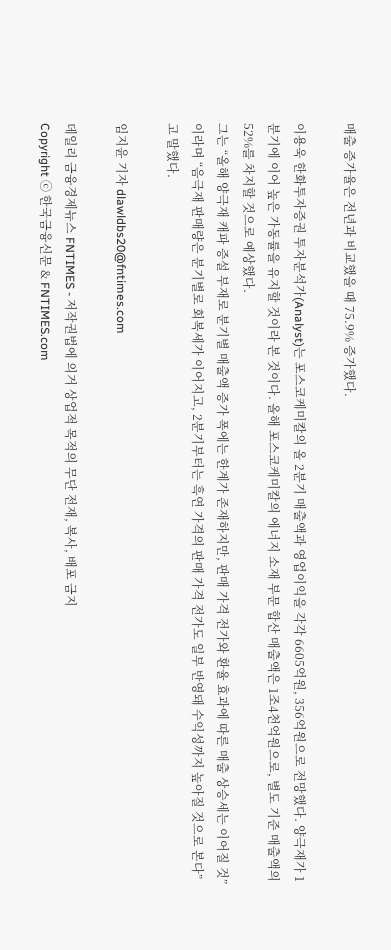매출 증가율은 전년과 비교했을 때 75.9% 증가했다.

이용욱 한화투자증권 투자분석가(Analyst)는 포스코케미칼의 올 2분기 매출액과 영업이익을 각각 6605억원, 356억원으로 전망했다. 양극재가 1분기에 이어 높은 가동률을 유지할 것이라 본 것이다. 올해 포스코케미칼의 에너지 소재 부문 합산 매출액은 1조4천억원으로, 별도 기준 매출액의 52%를 차지할 것으로 예상했다.
그는 “올해 양극재 캐파 증설 부재로 분기별 매출액 증가 폭에는 한계가 존재하지만, 판매 가격 전가와 환율 효과에 따른 매출 상승세는 이어질 것”이라며 “음극재 판매량은 분기별로 회복세가 이어지고, 2분기부터는 흑연 가격의 판매 가격 전가도 일부 반영돼 수익성까지 높아질 것으로 본다”고 말했다.

임지윤 기자 dlawldbs20@fntimes.com

데일리 금융경제뉴스 FNTIMES - 저작권법에 의거 상업적 목적의 무단 전재, 복사, 배포 금지
Copyright ⓒ 한국금융신문 & FNTIMES.com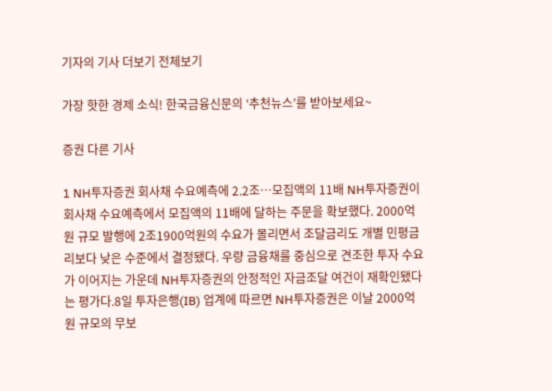기자의 기사 더보기 전체보기

가장 핫한 경제 소식! 한국금융신문의 ‘추천뉴스’를 받아보세요~

증권 다른 기사

1 NH투자증권 회사채 수요예측에 2.2조…모집액의 11배 NH투자증권이 회사채 수요예측에서 모집액의 11배에 달하는 주문을 확보했다. 2000억원 규모 발행에 2조1900억원의 수요가 몰리면서 조달금리도 개별 민평금리보다 낮은 수준에서 결정됐다. 우량 금융채를 중심으로 견조한 투자 수요가 이어지는 가운데 NH투자증권의 안정적인 자금조달 여건이 재확인됐다는 평가다.8일 투자은행(IB) 업계에 따르면 NH투자증권은 이날 2000억원 규모의 무보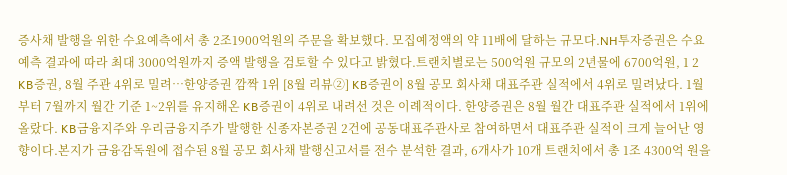증사채 발행을 위한 수요예측에서 총 2조1900억원의 주문을 확보했다. 모집예정액의 약 11배에 달하는 규모다.NH투자증권은 수요예측 결과에 따라 최대 3000억원까지 증액 발행을 검토할 수 있다고 밝혔다.트랜치별로는 500억원 규모의 2년물에 6700억원, 1 2 KB증권, 8월 주관 4위로 밀려…한양증권 깜짝 1위 [8월 리뷰②] KB증권이 8월 공모 회사채 대표주관 실적에서 4위로 밀려났다. 1월부터 7월까지 월간 기준 1~2위를 유지해온 KB증권이 4위로 내려선 것은 이례적이다. 한양증권은 8월 월간 대표주관 실적에서 1위에 올랐다. KB금융지주와 우리금융지주가 발행한 신종자본증권 2건에 공동대표주관사로 참여하면서 대표주관 실적이 크게 늘어난 영향이다.본지가 금융감독원에 접수된 8월 공모 회사채 발행신고서를 전수 분석한 결과, 6개사가 10개 트랜치에서 총 1조 4300억 원을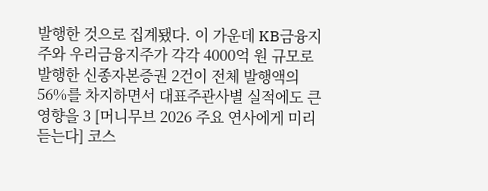발행한 것으로 집계됐다. 이 가운데 KB금융지주와 우리금융지주가 각각 4000억 원 규모로 발행한 신종자본증권 2건이 전체 발행액의 56%를 차지하면서 대표주관사별 실적에도 큰 영향을 3 [머니무브 2026 주요 연사에게 미리 듣는다] 코스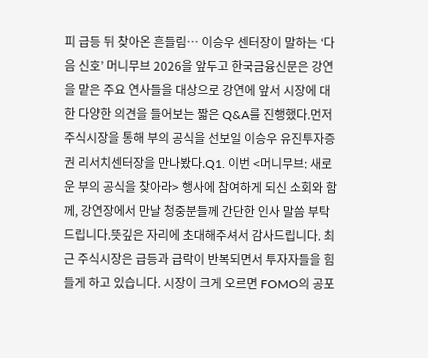피 급등 뒤 찾아온 흔들림… 이승우 센터장이 말하는 ‘다음 신호’ 머니무브 2026을 앞두고 한국금융신문은 강연을 맡은 주요 연사들을 대상으로 강연에 앞서 시장에 대한 다양한 의견을 들어보는 짧은 Q&A를 진행했다.먼저 주식시장을 통해 부의 공식을 선보일 이승우 유진투자증권 리서치센터장을 만나봤다.Q1. 이번 <머니무브: 새로운 부의 공식을 찾아라> 행사에 참여하게 되신 소회와 함께, 강연장에서 만날 청중분들께 간단한 인사 말씀 부탁드립니다.뜻깊은 자리에 초대해주셔서 감사드립니다. 최근 주식시장은 급등과 급락이 반복되면서 투자자들을 힘들게 하고 있습니다. 시장이 크게 오르면 FOMO의 공포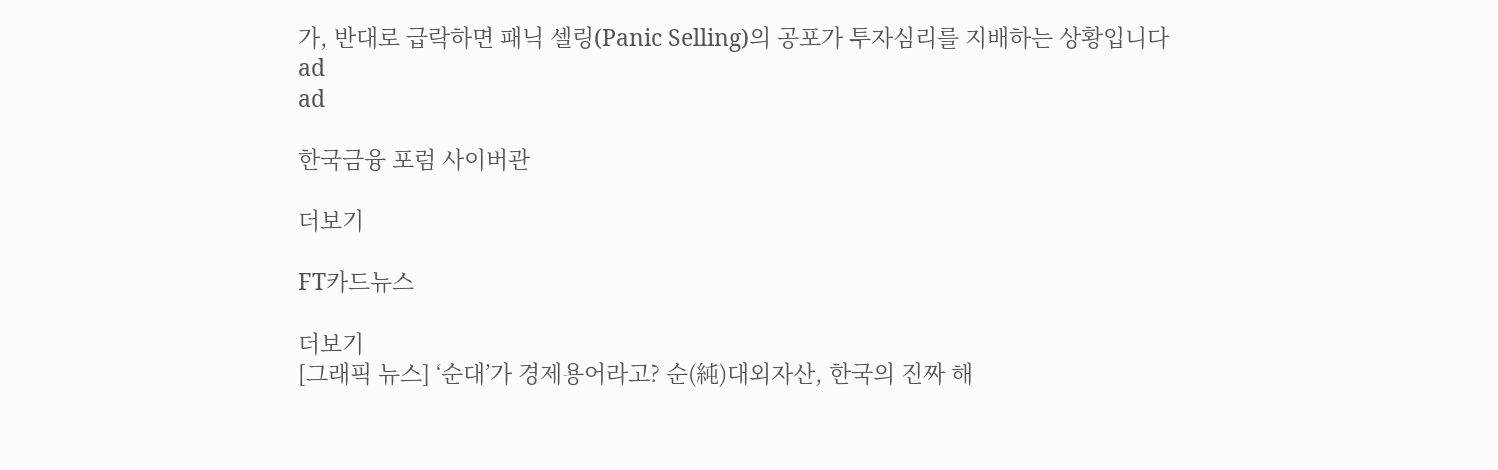가, 반대로 급락하면 패닉 셀링(Panic Selling)의 공포가 투자심리를 지배하는 상황입니다
ad
ad

한국금융 포럼 사이버관

더보기

FT카드뉴스

더보기
[그래픽 뉴스] ‘순대’가 경제용어라고? 순(純)대외자산, 한국의 진짜 해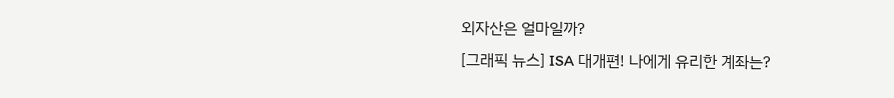외자산은 얼마일까?
[그래픽 뉴스] ISA 대개편! 나에게 유리한 계좌는?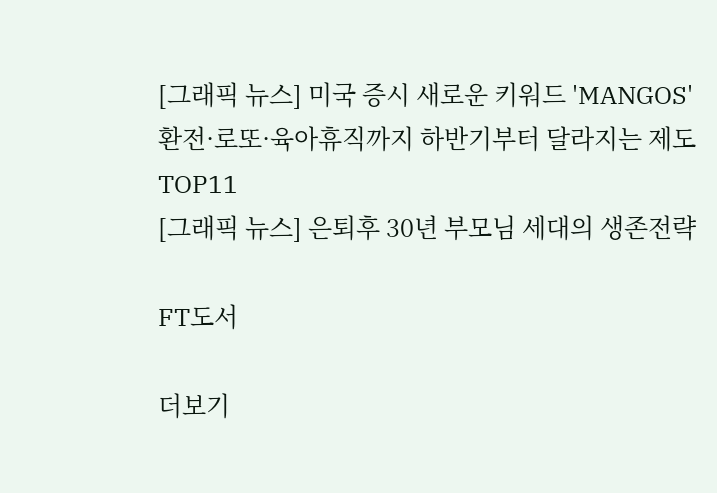[그래픽 뉴스] 미국 증시 새로운 키워드 'MANGOS'
환전·로또·육아휴직까지 하반기부터 달라지는 제도 TOP11
[그래픽 뉴스] 은퇴후 30년 부모님 세대의 생존전략

FT도서

더보기